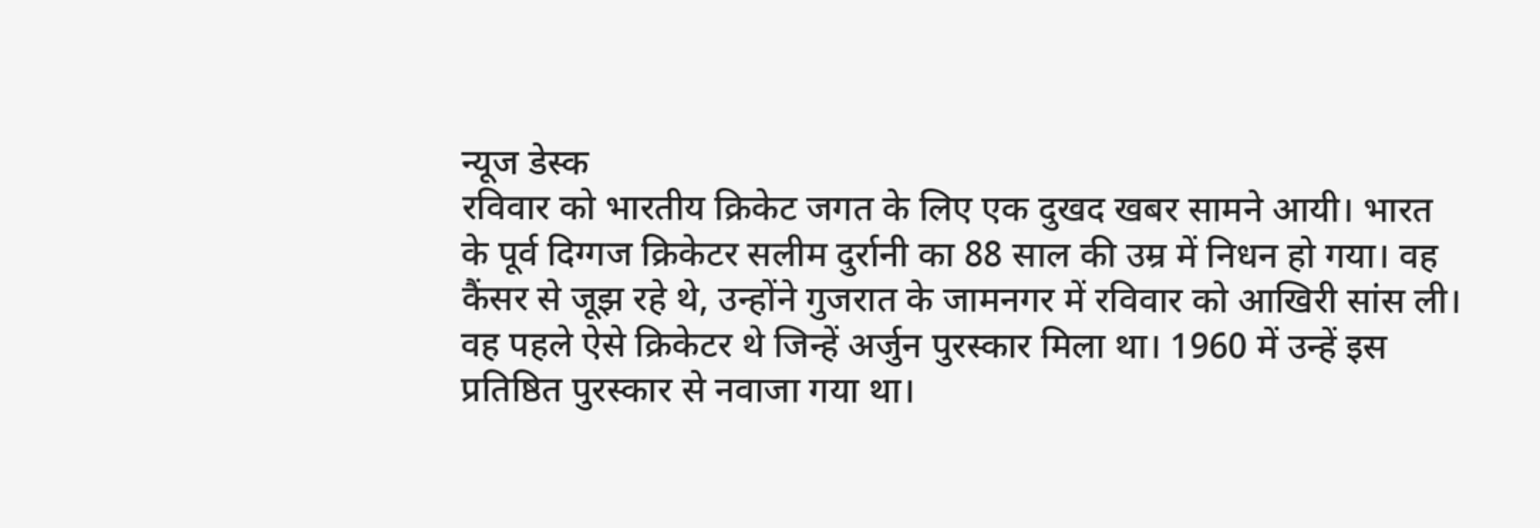न्यूज डेस्क
रविवार को भारतीय क्रिकेट जगत के लिए एक दुखद खबर सामने आयी। भारत के पूर्व दिग्गज क्रिकेटर सलीम दुर्रानी का 88 साल की उम्र में निधन हो गया। वह कैंसर से जूझ रहे थे, उन्होंने गुजरात के जामनगर में रविवार को आखिरी सांस ली। वह पहले ऐसे क्रिकेटर थे जिन्हें अर्जुन पुरस्कार मिला था। 1960 में उन्हें इस प्रतिष्ठित पुरस्कार से नवाजा गया था।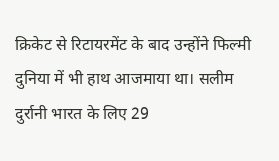क्रिकेट से रिटायरमेंट के बाद उन्होंने फिल्मी दुनिया में भी हाथ आजमाया था। सलीम दुर्रानी भारत के लिए 29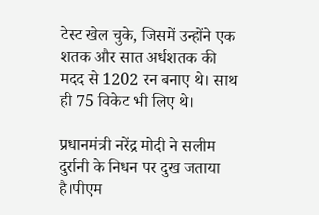टेस्ट खेल चुके, जिसमें उन्होंने एक शतक और सात अर्धशतक की मदद से 1202 रन बनाए थे। साथ ही 75 विकेट भी लिए थे।

प्रधानमंत्री नरेंद्र मोदी ने सलीम दुर्रानी के निधन पर दुख जताया है।पीएम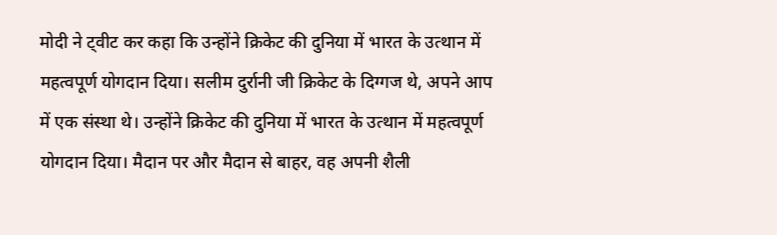मोदी ने ट्वीट कर कहा कि उन्होंने क्रिकेट की दुनिया में भारत के उत्थान में महत्वपूर्ण योगदान दिया। सलीम दुर्रानी जी क्रिकेट के दिग्गज थे, अपने आप में एक संस्था थे। उन्होंने क्रिकेट की दुनिया में भारत के उत्थान में महत्वपूर्ण योगदान दिया। मैदान पर और मैदान से बाहर, वह अपनी शैली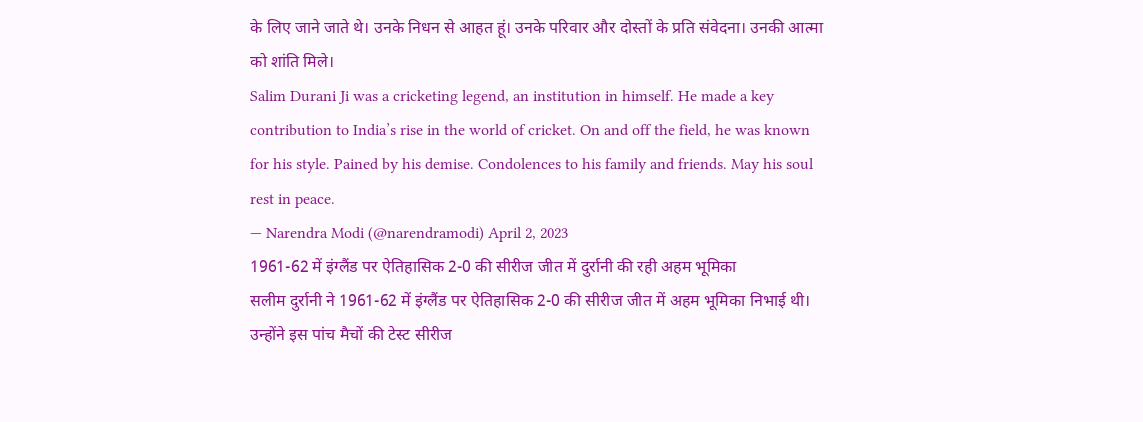के लिए जाने जाते थे। उनके निधन से आहत हूं। उनके परिवार और दोस्तों के प्रति संवेदना। उनकी आत्मा को शांति मिले।
Salim Durani Ji was a cricketing legend, an institution in himself. He made a key contribution to India’s rise in the world of cricket. On and off the field, he was known for his style. Pained by his demise. Condolences to his family and friends. May his soul rest in peace.
— Narendra Modi (@narendramodi) April 2, 2023
1961-62 में इंग्लैंड पर ऐतिहासिक 2-0 की सीरीज जीत में दुर्रानी की रही अहम भूमिका
सलीम दुर्रानी ने 1961-62 में इंग्लैंड पर ऐतिहासिक 2-0 की सीरीज जीत में अहम भूमिका निभाई थी। उन्होंने इस पांच मैचों की टेस्ट सीरीज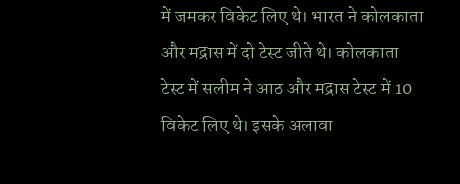में जमकर विकेट लिए थे। भारत ने कोलकाता और मद्रास में दो टेस्ट जीते थे। कोलकाता टेस्ट में सलीम ने आठ और मद्रास टेस्ट में 10 विकेट लिए थे। इसके अलावा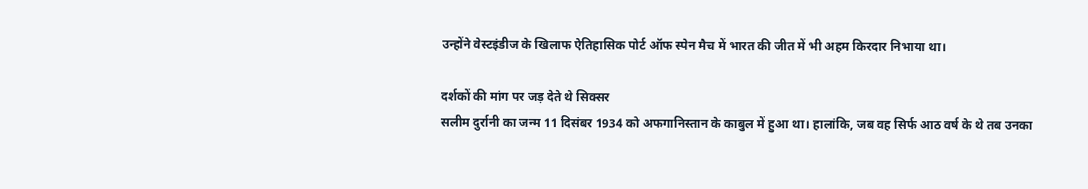उन्होंने वेस्टइंडीज के खिलाफ ऐतिहासिक पोर्ट ऑफ स्पेन मैच में भारत की जीत में भी अहम किरदार निभाया था।

दर्शकों की मांग पर जड़ देते थे सिक्सर
सलीम दुर्रानी का जन्म 11 दिसंबर 1934 को अफगानिस्तान के काबुल में हुआ था। हालांकि, जब वह सिर्फ आठ वर्ष के थे तब उनका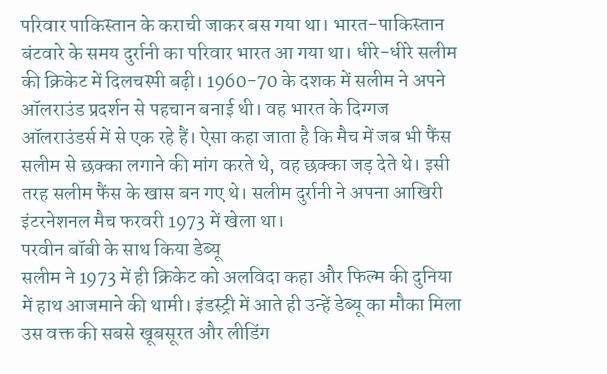परिवार पाकिस्तान के कराची जाकर बस गया था। भारत-पाकिस्तान बंटवारे के समय दुर्रानी का परिवार भारत आ गया था। धीरे-धीरे सलीम की क्रिकेट में दिलचस्पी बढ़ी। 1960-70 के दशक में सलीम ने अपने ऑलराउंड प्रदर्शन से पहचान बनाई थी। वह भारत के दिग्गज ऑलराउंडर्स में से एक रहे हैं। ऐसा कहा जाता है कि मैच में जब भी फैंस सलीम से छक्का लगाने की मांग करते थे, वह छक्का जड़ देते थे। इसी तरह सलीम फैंस के खास बन गए थे। सलीम दुर्रानी ने अपना आखिरी इंटरनेशनल मैच फरवरी 1973 में खेला था।
परवीन बॉबी के साथ किया डेब्यू
सलीम ने 1973 में ही क्रिकेट को अलविदा कहा और फिल्म की दुनिया में हाथ आजमाने की थामी। इंडस्ट्री में आते ही उन्हें डेब्यू का मौका मिला उस वक्त की सबसे खूबसूरत और लीडिंग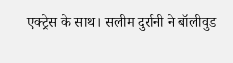एक्ट्रेस के साथ। सलीम दुर्रानी ने बॉलीवुड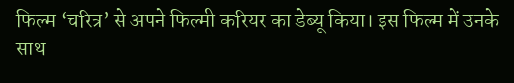फिल्म ‘चरित्र’ से अपने फिल्मी करियर का डेब्यू किया। इस फिल्म में उनके साथ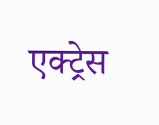एक्ट्रेस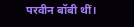परवीन बॉबी थीं।